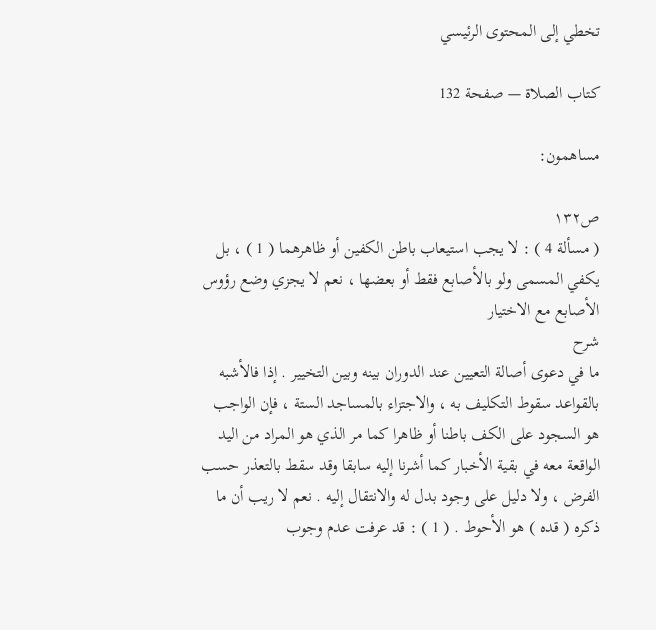تخطي إلى المحتوى الرئيسي

كتاب الصلاة — صفحة 132

مساهمون:

ص١٣٢
( مسألة 4 ) : لا يجب استيعاب باطن الكفين أو ظاهرهما ( 1 ) ، بل يكفي المسمى ولو بالأصابع فقط أو بعضها ، نعم لا يجزي وضع رؤوس الأصابع مع الاختيار
شرح
ما في دعوى أصالة التعيين عند الدوران بينه وبين التخيير . إذا فالأشبه بالقواعد سقوط التكليف به ، والاجتزاء بالمساجد الستة ، فإن الواجب هو السجود على الكف باطنا أو ظاهرا كما مر الذي هو المراد من اليد الواقعة معه في بقية الأخبار كما أشرنا إليه سابقا وقد سقط بالتعذر حسب الفرض ، ولا دليل على وجود بدل له والانتقال إليه . نعم لا ريب أن ما ذكره ( قده ) هو الأحوط . ( 1 ) : قد عرفت عدم وجوب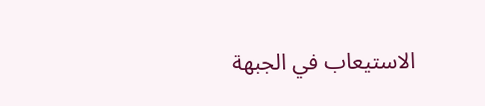الاستيعاب في الجبهة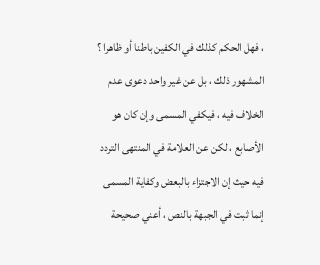، فهل الحكم كذلك في الكفين باطنا أو ظاهرا ؟ المشهور ذلك ، بل عن غير واحد دعوى عدم الخلاف فيه ، فيكفي المسمى وإن كان هو الأصابع ، لكن عن العلامة في المنتهى التردد فيه حيث إن الاجتزاء بالبعض وكفاية المسمى إنما ثبت في الجبهة بالنص ، أعني صحيحة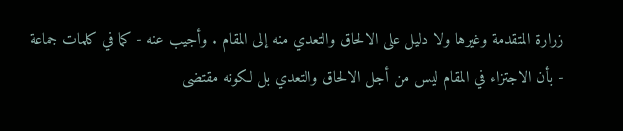زرارة المتقدمة وغيرها ولا دليل على الالحاق والتعدي منه إلى المقام . وأجيب عنه - كما في كلمات جماعة - بأن الاجتزاء في المقام ليس من أجل الالحاق والتعدي بل لكونه مقتضى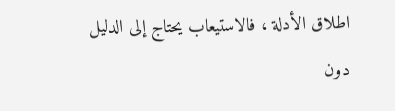اطلاق الأدلة ، فالاستيعاب يحتاج إلى الدليل دون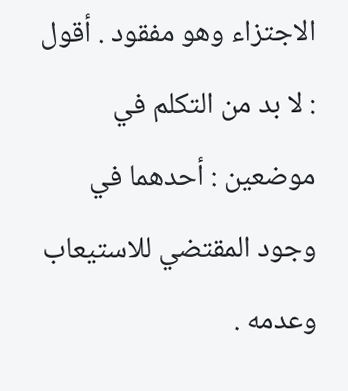الاجتزاء وهو مفقود . أقول : لا بد من التكلم في موضعين : أحدهما في وجود المقتضي للاستيعاب وعدمه .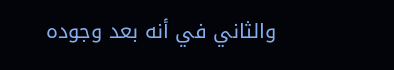والثاني في أنه بعد وجوده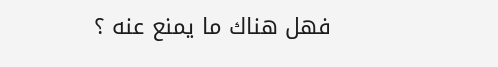فهل هناك ما يمنع عنه ؟